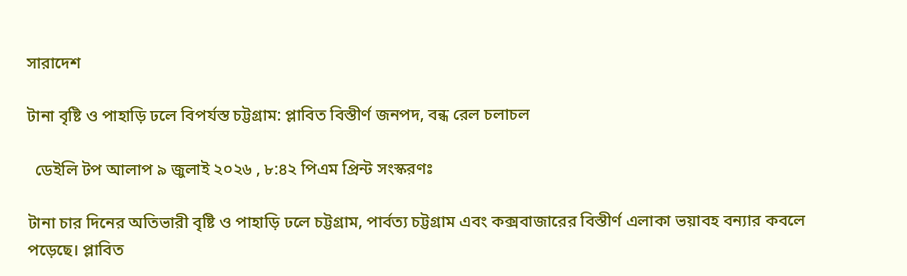সারাদেশ

টানা বৃষ্টি ও পাহাড়ি ঢলে বিপর্যস্ত চট্টগ্রাম: প্লাবিত বিস্তীর্ণ জনপদ, বন্ধ রেল চলাচল

  ডেইলি টপ আলাপ ৯ জুলাই ২০২৬ , ৮:৪২ পিএম প্রিন্ট সংস্করণঃ

টানা চার দিনের অতিভারী বৃষ্টি ও পাহাড়ি ঢলে চট্টগ্রাম, পার্বত্য চট্টগ্রাম এবং কক্সবাজারের বিস্তীর্ণ এলাকা ভয়াবহ বন্যার কবলে পড়েছে। প্লাবিত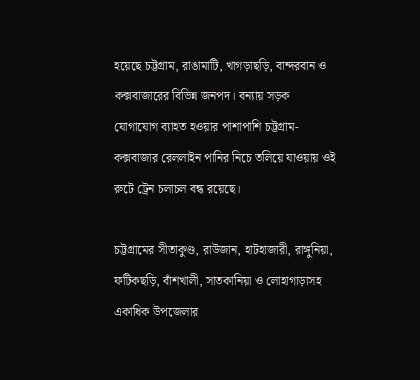হয়েছে চট্টগ্রাম, রাঙামাটি, খাগড়াছড়ি, বান্দরবান ও কক্সবাজারের বিভিন্ন জনপদ। বন্যায় সড়ক যোগাযোগ ব্যাহত হওয়ার পাশাপাশি চট্টগ্রাম-কক্সবাজার রেললাইন পানির নিচে তলিয়ে যাওয়ায় ওই রুটে ট্রেন চলাচল বন্ধ রয়েছে।

চট্টগ্রামের সীতাকুণ্ড, রাউজান, হাটহাজারী, রাঙ্গুনিয়া, ফটিকছড়ি, বাঁশখালী, সাতকানিয়া ও লোহাগাড়াসহ একাধিক উপজেলার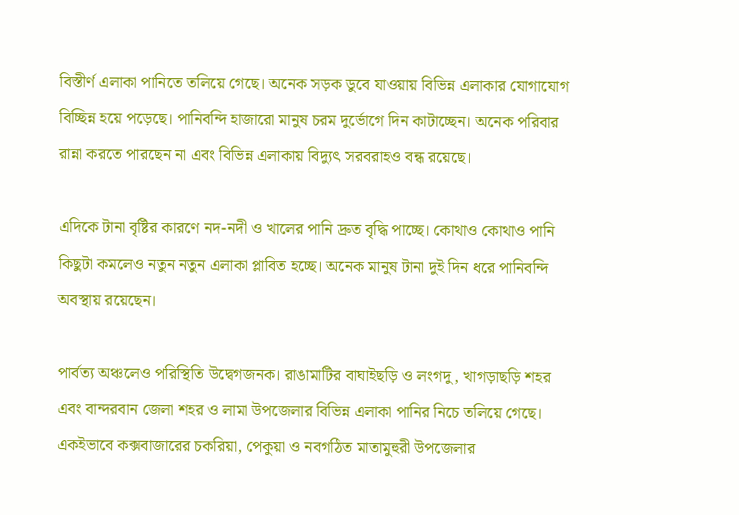বিস্তীর্ণ এলাকা পানিতে তলিয়ে গেছে। অনেক সড়ক ডুবে যাওয়ায় বিভিন্ন এলাকার যোগাযোগ বিচ্ছিন্ন হয়ে পড়েছে। পানিবন্দি হাজারো মানুষ চরম দুর্ভোগে দিন কাটাচ্ছেন। অনেক পরিবার রান্না করতে পারছেন না এবং বিভিন্ন এলাকায় বিদ্যুৎ সরবরাহও বন্ধ রয়েছে।

এদিকে টানা বৃষ্টির কারণে নদ-নদী ও খালের পানি দ্রুত বৃদ্ধি পাচ্ছে। কোথাও কোথাও পানি কিছুটা কমলেও নতুন নতুন এলাকা প্লাবিত হচ্ছে। অনেক মানুষ টানা দুই দিন ধরে পানিবন্দি অবস্থায় রয়েছেন।

পার্বত্য অঞ্চলেও পরিস্থিতি উদ্বেগজনক। রাঙামাটির বাঘাইছড়ি ও লংগদু, খাগড়াছড়ি শহর এবং বান্দরবান জেলা শহর ও লামা উপজেলার বিভিন্ন এলাকা পানির নিচে তলিয়ে গেছে। একইভাবে কক্সবাজারের চকরিয়া, পেকুয়া ও নবগঠিত মাতামুহুরী উপজেলার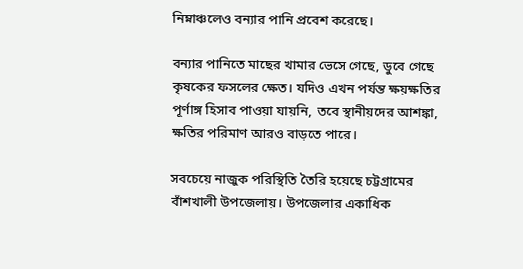নিম্নাঞ্চলেও বন্যার পানি প্রবেশ করেছে।

বন্যার পানিতে মাছের খামার ভেসে গেছে, ডুবে গেছে কৃষকের ফসলের ক্ষেত। যদিও এখন পর্যন্ত ক্ষয়ক্ষতির পূর্ণাঙ্গ হিসাব পাওয়া যায়নি, তবে স্থানীয়দের আশঙ্কা, ক্ষতির পরিমাণ আরও বাড়তে পারে।

সবচেয়ে নাজুক পরিস্থিতি তৈরি হয়েছে চট্টগ্রামের বাঁশখালী উপজেলায়। উপজেলার একাধিক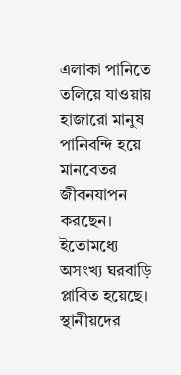এলাকা পানিতে তলিয়ে যাওয়ায় হাজারো মানুষ পানিবন্দি হয়ে মানবেতর জীবনযাপন করছেন। ইতোমধ্যে অসংখ্য ঘরবাড়ি প্লাবিত হয়েছে। স্থানীয়দের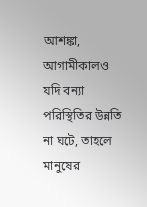আশঙ্কা, আগামীকালও যদি বন্যা পরিস্থিতির উন্নতি না ঘটে, তাহলে মানুষের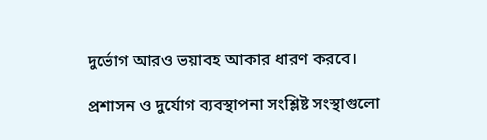দুর্ভোগ আরও ভয়াবহ আকার ধারণ করবে।

প্রশাসন ও দুর্যোগ ব্যবস্থাপনা সংশ্লিষ্ট সংস্থাগুলো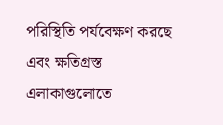পরিস্থিতি পর্যবেক্ষণ করছে এবং ক্ষতিগ্রস্ত এলাকাগুলোতে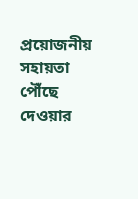প্রয়োজনীয় সহায়তা পৌঁছে দেওয়ার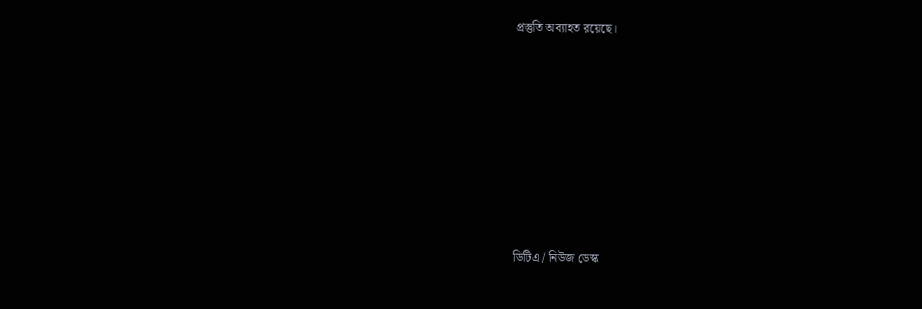প্রস্তুতি অব্যাহত রয়েছে।









ডিটিএ / নিউজ ডেস্ক